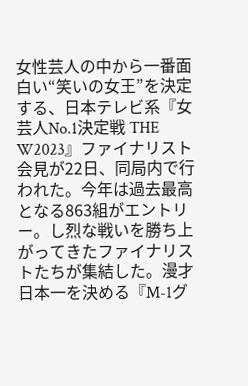女性芸人の中から一番面白い“笑いの女王”を決定する、日本テレビ系『女芸人No.1決定戦 THE W2023』ファイナリスト会見が22日、同局内で行われた。今年は過去最高となる863組がエントリー。し烈な戦いを勝ち上がってきたファイナリストたちが集結した。漫才日本一を決める『M-1グ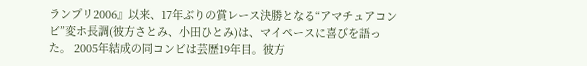ランプリ2006』以来、17年ぶりの賞レース決勝となる“アマチュアコンビ”変ホ長調(彼方さとみ、小田ひとみ)は、マイペースに喜びを語った。 2005年結成の同コンビは芸歴19年目。彼方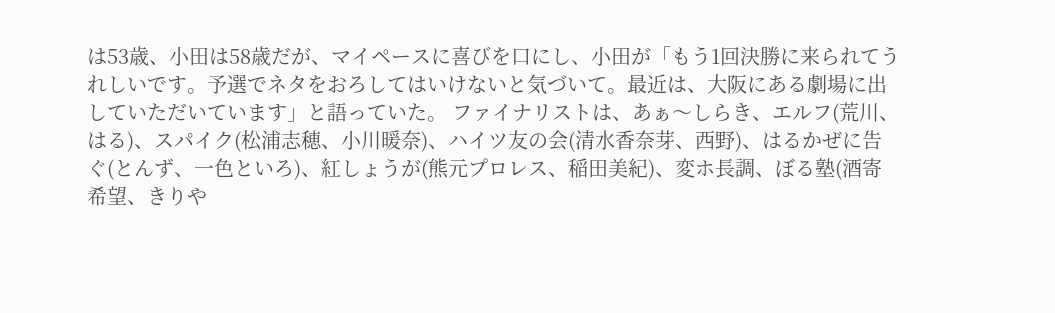は53歳、小田は58歳だが、マイペースに喜びを口にし、小田が「もう1回決勝に来られてうれしいです。予選でネタをおろしてはいけないと気づいて。最近は、大阪にある劇場に出していただいています」と語っていた。 ファイナリストは、あぁ〜しらき、エルフ(荒川、はる)、スパイク(松浦志穂、小川暖奈)、ハイツ友の会(清水香奈芽、西野)、はるかぜに告ぐ(とんず、一色といろ)、紅しょうが(熊元プロレス、稲田美紀)、変ホ長調、ぼる塾(酒寄希望、きりや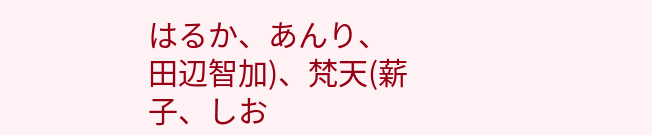はるか、あんり、田辺智加)、梵天(薪子、しお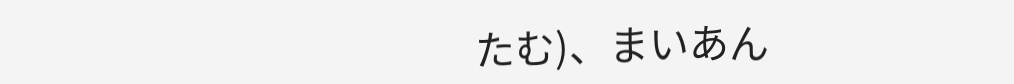たむ)、まいあん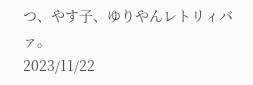つ、やす子、ゆりやんレトリィバァ。
2023/11/22